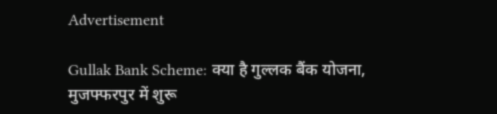Advertisement

Gullak Bank Scheme: क्या है गुल्लक बैंक योजना, मुजफ्फरपुर में शुरू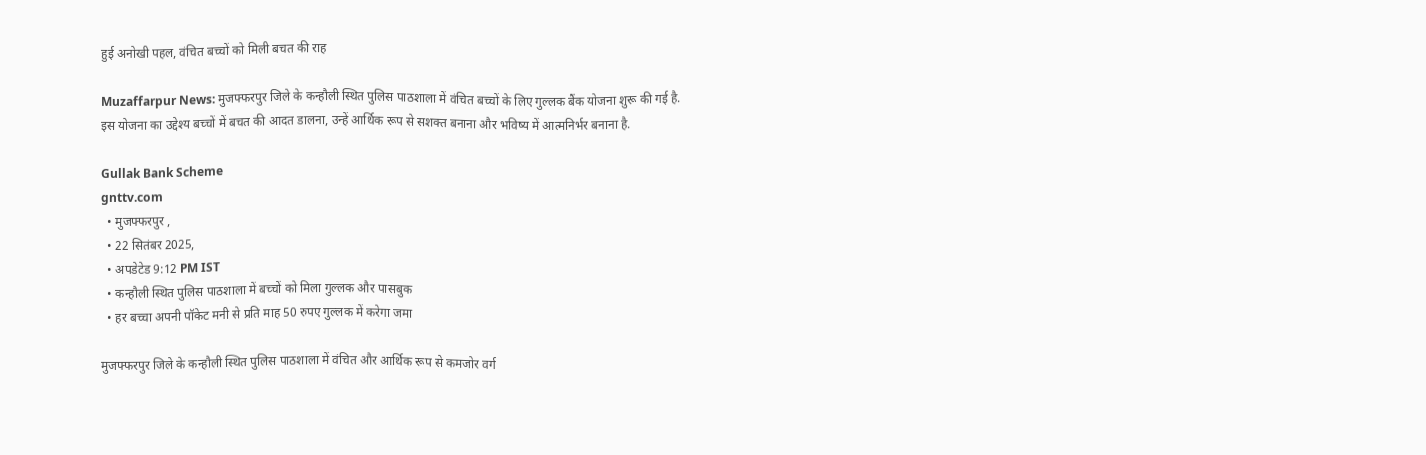हुई अनोखी पहल, वंचित बच्चों को मिली बचत की राह

Muzaffarpur News: मुजफ्फरपुर जिले के कन्हौली स्थित पुलिस पाठशाला में वंचित बच्चों के लिए गुल्लक बैंक योजना शुरू की गई है. इस योजना का उद्देश्य बच्चों में बचत की आदत डालना, उन्हें आर्थिक रूप से सशक्त बनाना और भविष्य में आत्मनिर्भर बनाना है.

Gullak Bank Scheme
gnttv.com
  • मुजफ्फरपुर ,
  • 22 सितंबर 2025,
  • अपडेटेड 9:12 PM IST
  • कन्हौली स्थित पुलिस पाठशाला में बच्चों को मिला गुल्लक और पासबुक
  • हर बच्चा अपनी पॉकेट मनी से प्रति माह 50 रुपए गुल्लक में करेगा जमा

मुजफ्फरपुर जिले के कन्हौली स्थित पुलिस पाठशाला में वंचित और आर्थिक रूप से कमजोर वर्ग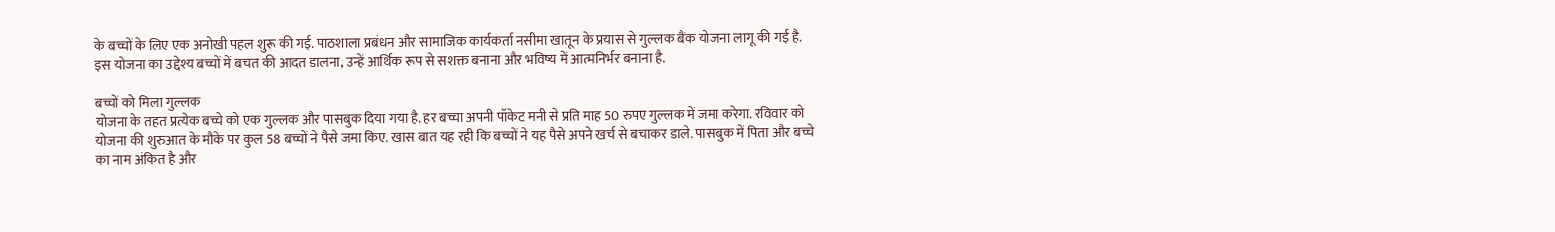के बच्चों के लिए एक अनोखी पहल शुरू की गई. पाठशाला प्रबंधन और सामाजिक कार्यकर्ता नसीमा खातून के प्रयास से गुल्लक बैंक योजना लागू की गई है. इस योजना का उद्देश्य बच्चों में बचत की आदत डालना, उन्हें आर्थिक रूप से सशक्त बनाना और भविष्य में आत्मनिर्भर बनाना है.

बच्चों को मिला गुल्लक
योजना के तहत प्रत्येक बच्चे को एक गुल्लक और पासबुक दिया गया है. हर बच्चा अपनी पॉकेट मनी से प्रति माह 50 रुपए गुल्लक में जमा करेगा. रविवार को योजना की शुरुआत के मौके पर कुल 58 बच्चों ने पैसे जमा किए. खास बात यह रही कि बच्चों ने यह पैसे अपने खर्च से बचाकर डाले. पासबुक में पिता और बच्चे का नाम अंकित है और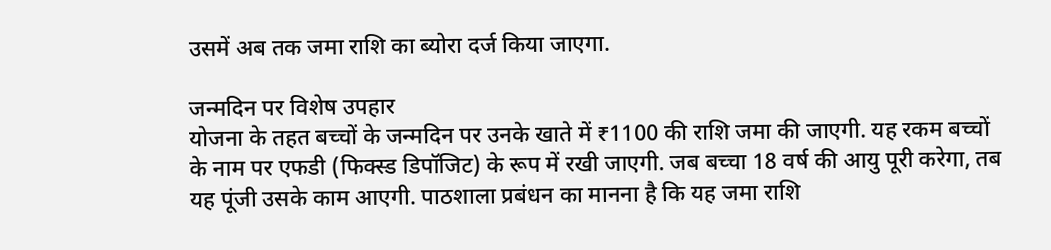उसमें अब तक जमा राशि का ब्योरा दर्ज किया जाएगा.

जन्मदिन पर विशेष उपहार
योजना के तहत बच्चों के जन्मदिन पर उनके खाते में ₹1100 की राशि जमा की जाएगी. यह रकम बच्चों के नाम पर एफडी (फिक्स्ड डिपॉजिट) के रूप में रखी जाएगी. जब बच्चा 18 वर्ष की आयु पूरी करेगा, तब यह पूंजी उसके काम आएगी. पाठशाला प्रबंधन का मानना है कि यह जमा राशि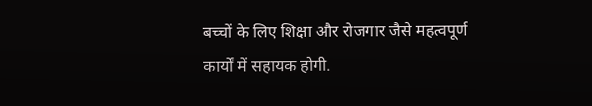बच्चों के लिए शिक्षा और रोजगार जैसे महत्वपूर्ण कार्यों में सहायक होगी.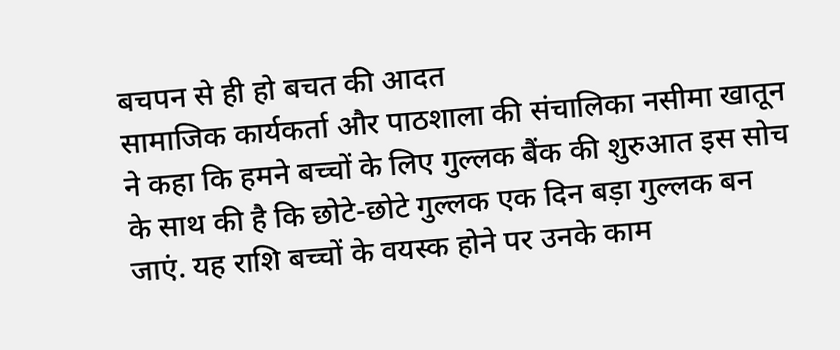बचपन से ही हो बचत की आदत
सामाजिक कार्यकर्ता और पाठशाला की संचालिका नसीमा खातून ने कहा कि हमने बच्चों के लिए गुल्लक बैंक की शुरुआत इस सोच के साथ की है कि छोटे-छोटे गुल्लक एक दिन बड़ा गुल्लक बन जाएं. यह राशि बच्चों के वयस्क होने पर उनके काम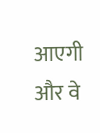आएगी और वे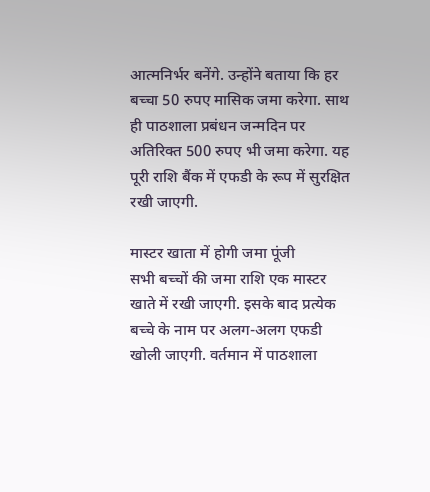आत्मनिर्भर बनेंगे. उन्होंने बताया कि हर बच्चा 50 रुपए मासिक जमा करेगा. साथ ही पाठशाला प्रबंधन जन्मदिन पर अतिरिक्त 500 रुपए भी जमा करेगा. यह पूरी राशि बैंक में एफडी के रूप में सुरक्षित रखी जाएगी.

मास्टर खाता में होगी जमा पूंजी
सभी बच्चों की जमा राशि एक मास्टर खाते में रखी जाएगी. इसके बाद प्रत्येक बच्चे के नाम पर अलग-अलग एफडी खोली जाएगी. वर्तमान में पाठशाला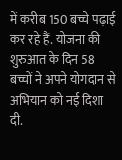में करीब 150 बच्चे पढ़ाई कर रहे हैं. योजना की शुरुआत के दिन 58 बच्चों ने अपने योगदान से अभियान को नई दिशा दी.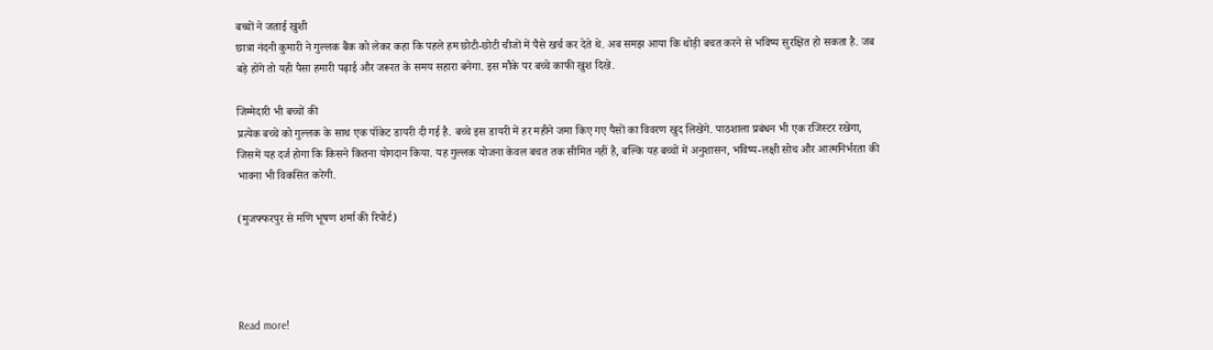बच्चों ने जताई खुशी
छात्रा नंदनी कुमारी ने गुल्लक बैंक को लेकर कहा कि पहले हम छोटी-छोटी चीजों में पैसे खर्च कर देते थे. अब समझ आया कि थोड़ी बचत करने से भविष्य सुरक्षित हो सकता है. जब बड़े होंगे तो यही पैसा हमारी पढ़ाई और जरूरत के समय सहारा बनेगा. इस मौके पर बच्चे काफी खुश दिखे.

जिम्मेदारी भी बच्चों की
प्रत्येक बच्चे को गुल्लक के साथ एक पॉकेट डायरी दी गई है. बच्चे इस डायरी में हर महीने जमा किए गए पैसों का विवरण खुद लिखेंगे. पाठशाला प्रबंधन भी एक रजिस्टर रखेगा, जिसमें यह दर्ज होगा कि किसने कितना योगदान किया. यह गुल्लक योजना केवल बचत तक सीमित नहीं है, बल्कि यह बच्चों में अनुशासन, भविष्य-लक्षी सोच और आत्मनिर्भरता की भावना भी विकसित करेगी.

(मुजफ्फरपुर से मणि भूषण शर्मा की रिपोर्ट)




Read more!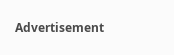Advertisement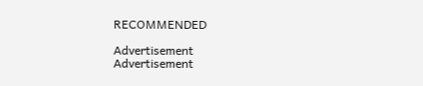RECOMMENDED

Advertisement
Advertisement